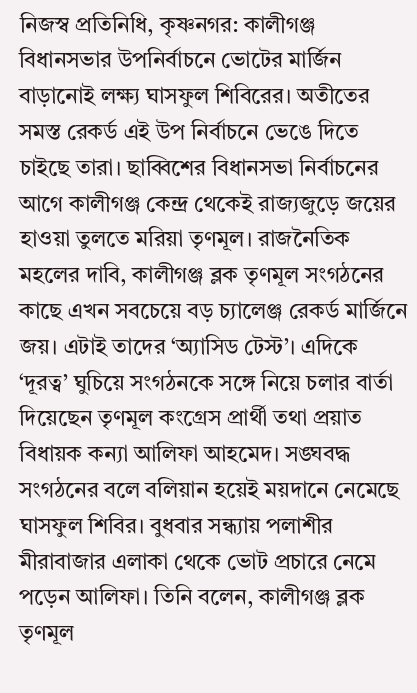নিজস্ব প্রতিনিধি, কৃষ্ণনগর: কালীগঞ্জ বিধানসভার উপনির্বাচনে ভোটের মার্জিন বাড়ানোই লক্ষ্য ঘাসফুল শিবিরের। অতীতের সমস্ত রেকর্ড এই উপ নির্বাচনে ভেঙে দিতে চাইছে তারা। ছাব্বিশের বিধানসভা নির্বাচনের আগে কালীগঞ্জ কেন্দ্র থেকেই রাজ্যজুড়ে জয়ের হাওয়া তুলতে মরিয়া তৃণমূল। রাজনৈতিক মহলের দাবি, কালীগঞ্জ ব্লক তৃণমূল সংগঠনের কাছে এখন সবচেয়ে বড় চ্যালেঞ্জ রেকর্ড মার্জিনে জয়। এটাই তাদের ‘অ্যাসিড টেস্ট’। এদিকে ‘দূরত্ব’ ঘুচিয়ে সংগঠনকে সঙ্গে নিয়ে চলার বার্তা দিয়েছেন তৃণমূল কংগ্রেস প্রার্থী তথা প্রয়াত বিধায়ক কন্যা আলিফা আহমেদ। সঙ্ঘবদ্ধ সংগঠনের বলে বলিয়ান হয়েই ময়দানে নেমেছে ঘাসফুল শিবির। বুধবার সন্ধ্যায় পলাশীর মীরাবাজার এলাকা থেকে ভোট প্রচারে নেমে পড়েন আলিফা। তিনি বলেন, কালীগঞ্জ ব্লক তৃণমূল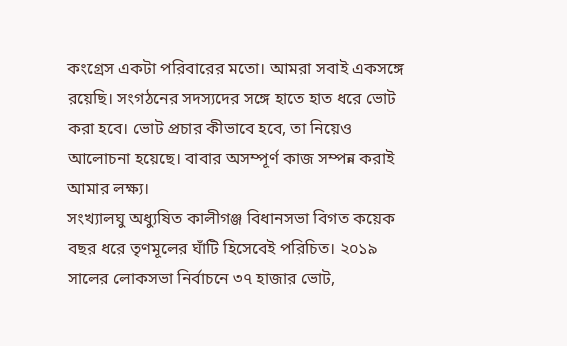কংগ্রেস একটা পরিবারের মতো। আমরা সবাই একসঙ্গে রয়েছি। সংগঠনের সদস্যদের সঙ্গে হাতে হাত ধরে ভোট করা হবে। ভোট প্রচার কীভাবে হবে, তা নিয়েও আলোচনা হয়েছে। বাবার অসম্পূর্ণ কাজ সম্পন্ন করাই আমার লক্ষ্য।
সংখ্যালঘু অধ্যুষিত কালীগঞ্জ বিধানসভা বিগত কয়েক বছর ধরে তৃণমূলের ঘাঁটি হিসেবেই পরিচিত। ২০১৯ সালের লোকসভা নির্বাচনে ৩৭ হাজার ভোট,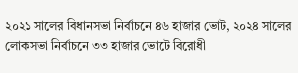২০২১ সালের বিধানসভা নির্বাচনে ৪৬ হাজার ভোট, ২০২৪ সালের লোকসভা নির্বাচনে ৩৩ হাজার ভোটে বিরোধী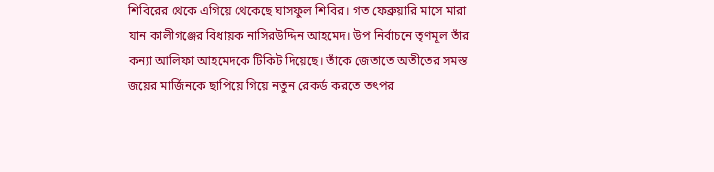শিবিরের থেকে এগিয়ে থেকেছে ঘাসফুল শিবির। গত ফেব্রুয়ারি মাসে মারা যান কালীগঞ্জের বিধায়ক নাসিরউদ্দিন আহমেদ। উপ নির্বাচনে তৃণমূল তাঁর কন্যা আলিফা আহমেদকে টিকিট দিয়েছে। তাঁকে জেতাতে অতীতের সমস্ত জয়ের মার্জিনকে ছাপিয়ে গিয়ে নতুন রেকর্ড করতে তৎপর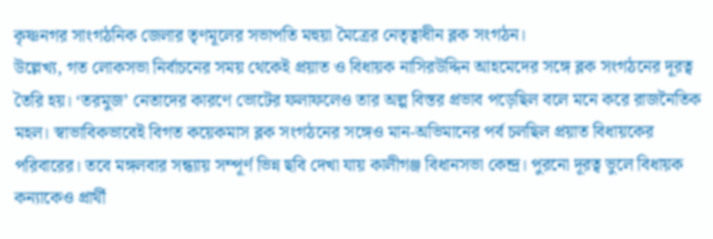কৃষ্ণনগর সাংগঠনিক জেলার তৃণমূলের সভাপতি মহুয়া মৈত্রের নেতৃত্বাধীন ব্লক সংগঠন।
উল্লেখ্য, গত লোকসভা নির্বাচনের সময় থেকেই প্রয়াত ও বিধায়ক নাসিরউদ্দিন আহমেদের সঙ্গে ব্লক সংগঠনের দূরত্ব তৈরি হয়। ‘তরমুজ’ নেতাদের কারণে ভোটের ফলাফলেও তার অল্প বিস্তর প্রভাব পড়েছিল বলে মনে করে রাজনৈতিক মহল। স্বাভাবিকভাবেই বিগত কয়েকমাস ব্লক সংগঠনের সঙ্গেও মান-অভিমানের পর্ব চলছিল প্রয়াত বিধায়কের পরিবারের। তবে মঙ্গলবার সন্ধ্যায় সম্পূর্ণ ভিন্ন ছবি দেখা যায় কালীগঞ্জ বিধানসভা কেন্দ্র। পুরনো দূরত্ব ভুলে বিধায়ক কন্যাকেও প্রার্থী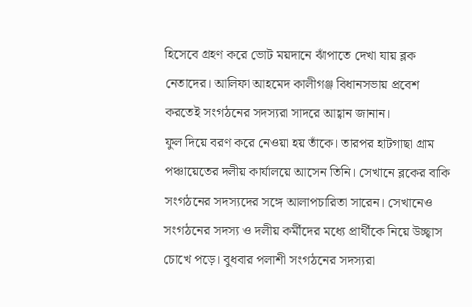হিসেবে গ্রহণ করে ভোট ময়দানে ঝাঁপাতে দেখা যায় ব্লক নেতাদের। আলিফা আহমেদ কালীগঞ্জ বিধানসভায় প্রবেশ করতেই সংগঠনের সদস্যরা সাদরে আহ্বান জানান।
ফুল দিয়ে বরণ করে নেওয়া হয় তাঁকে। তারপর হাটগাছা গ্রাম পঞ্চায়েতের দলীয় কার্যালয়ে আসেন তিনি। সেখানে ব্লকের বাকি সংগঠনের সদস্যদের সঙ্গে আলাপচারিতা সারেন। সেখানেও সংগঠনের সদস্য ও দলীয় কর্মীদের মধ্যে প্রার্থীকে নিয়ে উচ্ছ্বাস চোখে পড়ে। বুধবার পলাশী সংগঠনের সদস্যরা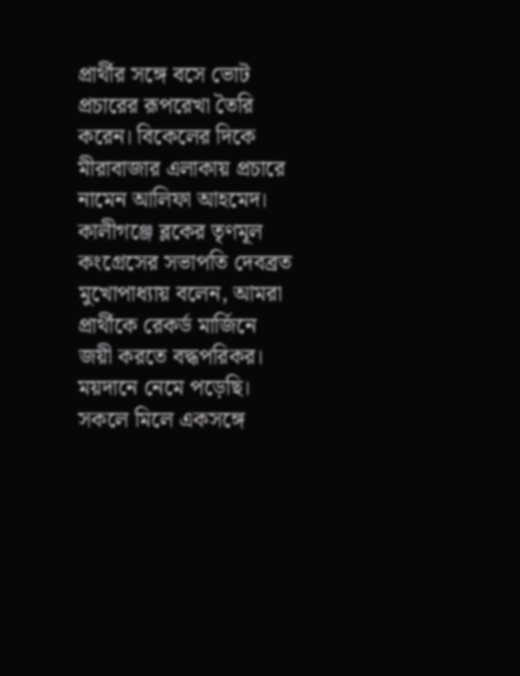প্রার্থীর সঙ্গে বসে ভোট প্রচারের রূপরেখা তৈরি করেন। বিকেলের দিকে মীরাবাজার এলাকায় প্রচারে নামেন আলিফা আহমেদ।
কালীগঞ্জে ব্লকের তৃণমূল কংগ্রেসের সভাপতি দেবব্রত মুখোপাধ্যায় বলেন, আমরা প্রার্থীকে রেকর্ড মার্জিনে জয়ী করতে বদ্ধপরিকর। ময়দানে নেমে পড়েছি। সকলে মিলে একসঙ্গে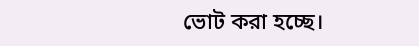ভোট করা হচ্ছে।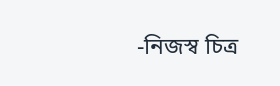-নিজস্ব চিত্র